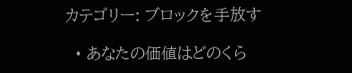カテゴリー: ブロックを手放す

  • あなたの価値はどのくら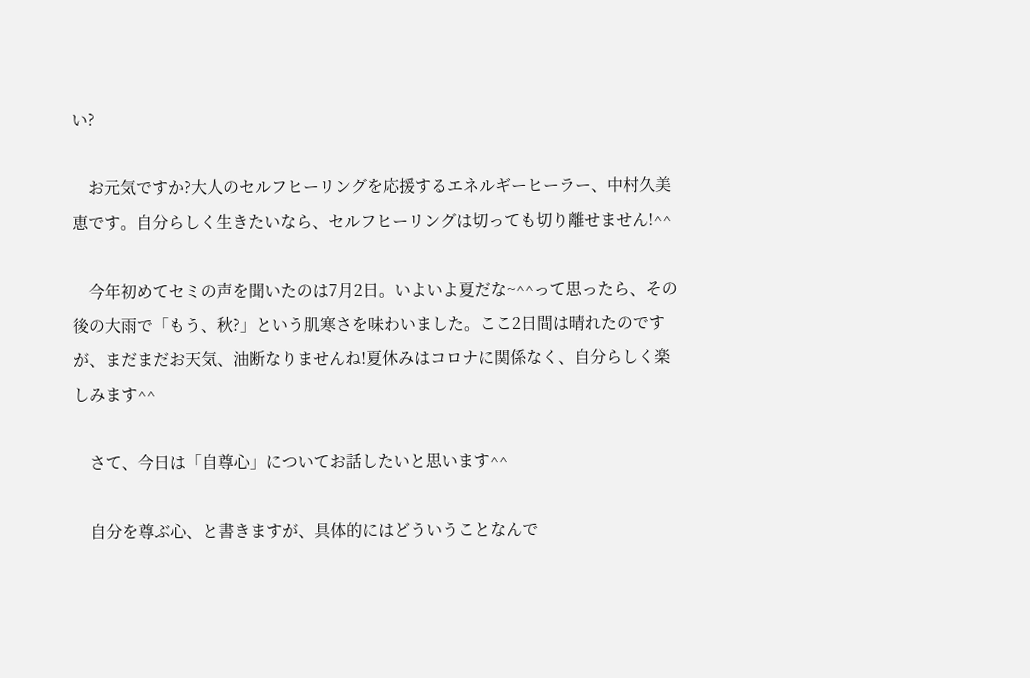い?

    お元気ですか?大人のセルフヒーリングを応援するエネルギーヒーラー、中村久美恵です。自分らしく生きたいなら、セルフヒーリングは切っても切り離せません!^^

    今年初めてセミの声を聞いたのは7月2日。いよいよ夏だな~^^って思ったら、その後の大雨で「もう、秋?」という肌寒さを味わいました。ここ2日間は晴れたのですが、まだまだお天気、油断なりませんね!夏休みはコロナに関係なく、自分らしく楽しみます^^

    さて、今日は「自尊心」についてお話したいと思います^^

    自分を尊ぶ心、と書きますが、具体的にはどういうことなんで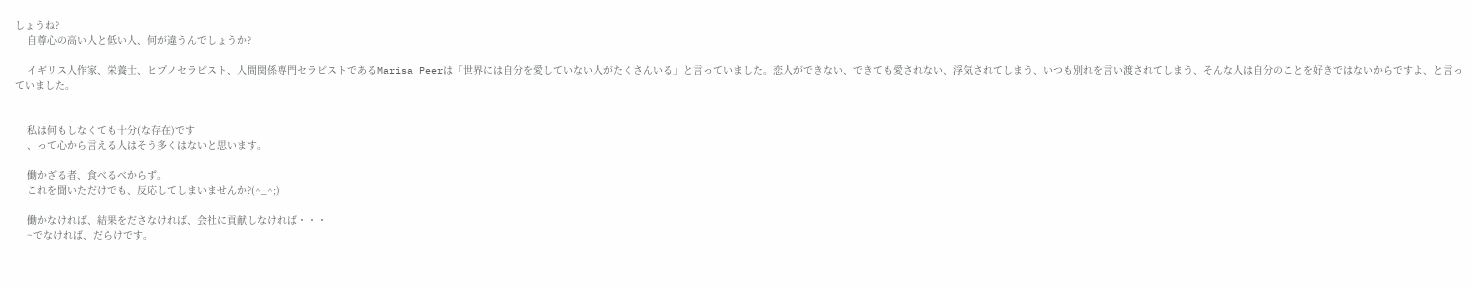しょうね?
    自尊心の高い人と低い人、何が違うんでしょうか?

    イギリス人作家、栄養士、ヒプノセラピスト、人間関係専門セラピストであるMarisa Peerは「世界には自分を愛していない人がたくさんいる」と言っていました。恋人ができない、できても愛されない、浮気されてしまう、いつも別れを言い渡されてしまう、そんな人は自分のことを好きではないからですよ、と言っていました。


    私は何もしなくても十分(な存在)です
    、って心から言える人はそう多くはないと思います。

    働かざる者、食べるべからず。
    これを聞いただけでも、反応してしまいませんか?(^_^;)

    働かなければ、結果をださなければ、会社に貢献しなければ・・・
    ~でなければ、だらけです。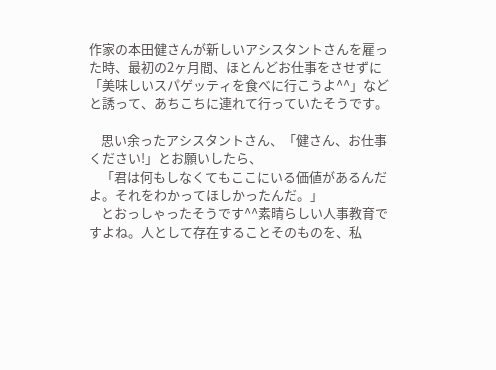作家の本田健さんが新しいアシスタントさんを雇った時、最初の2ヶ月間、ほとんどお仕事をさせずに「美味しいスパゲッティを食べに行こうよ^^」などと誘って、あちこちに連れて行っていたそうです。

    思い余ったアシスタントさん、「健さん、お仕事ください!」とお願いしたら、
    「君は何もしなくてもここにいる価値があるんだよ。それをわかってほしかったんだ。」
    とおっしゃったそうです^^素晴らしい人事教育ですよね。人として存在することそのものを、私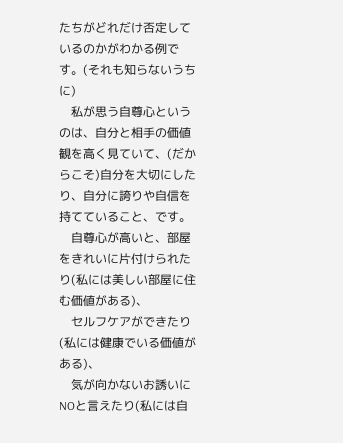たちがどれだけ否定しているのかがわかる例です。(それも知らないうちに)
    私が思う自尊心というのは、自分と相手の価値観を高く見ていて、(だからこそ)自分を大切にしたり、自分に誇りや自信を持てていること、です。
    自尊心が高いと、部屋をきれいに片付けられたり(私には美しい部屋に住む価値がある)、
    セルフケアができたり(私には健康でいる価値がある)、
    気が向かないお誘いにNOと言えたり(私には自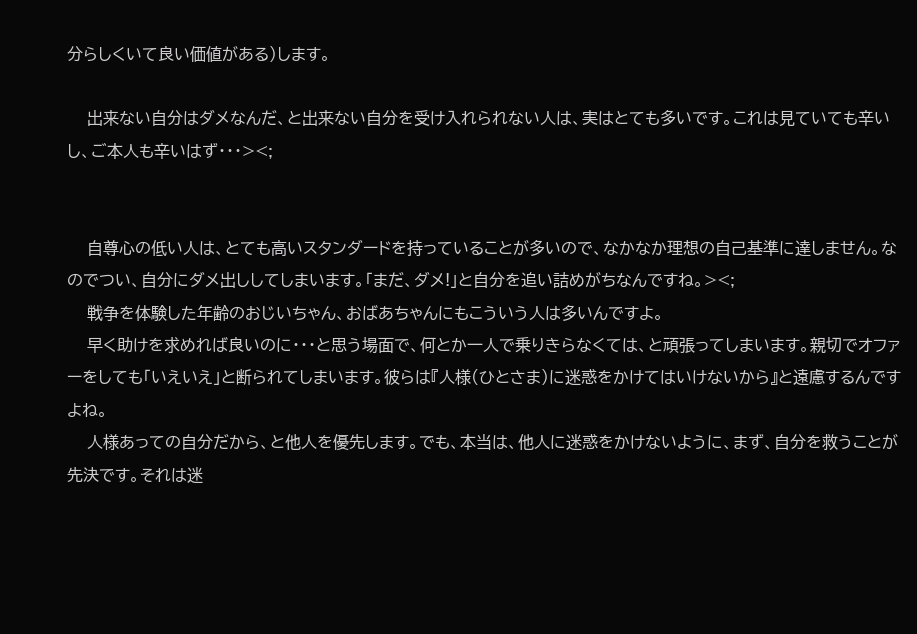分らしくいて良い価値がある)します。

    出来ない自分はダメなんだ、と出来ない自分を受け入れられない人は、実はとても多いです。これは見ていても辛いし、ご本人も辛いはず・・・><;


    自尊心の低い人は、とても高いスタンダードを持っていることが多いので、なかなか理想の自己基準に達しません。なのでつい、自分にダメ出ししてしまいます。「まだ、ダメ!」と自分を追い詰めがちなんですね。><;
    戦争を体験した年齢のおじいちゃん、おばあちゃんにもこういう人は多いんですよ。
    早く助けを求めれば良いのに・・・と思う場面で、何とか一人で乗りきらなくては、と頑張ってしまいます。親切でオファーをしても「いえいえ」と断られてしまいます。彼らは『人様(ひとさま)に迷惑をかけてはいけないから』と遠慮するんですよね。
    人様あっての自分だから、と他人を優先します。でも、本当は、他人に迷惑をかけないように、まず、自分を救うことが先決です。それは迷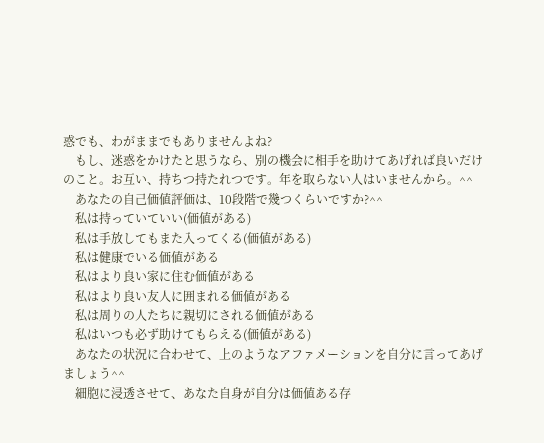惑でも、わがままでもありませんよね?
    もし、迷惑をかけたと思うなら、別の機会に相手を助けてあげれば良いだけのこと。お互い、持ちつ持たれつです。年を取らない人はいませんから。^^
    あなたの自己価値評価は、10段階で幾つくらいですか?^^
    私は持っていていい(価値がある)
    私は手放してもまた入ってくる(価値がある)
    私は健康でいる価値がある
    私はより良い家に住む価値がある
    私はより良い友人に囲まれる価値がある
    私は周りの人たちに親切にされる価値がある
    私はいつも必ず助けてもらえる(価値がある)
    あなたの状況に合わせて、上のようなアファメーションを自分に言ってあげましょう^^
    細胞に浸透させて、あなた自身が自分は価値ある存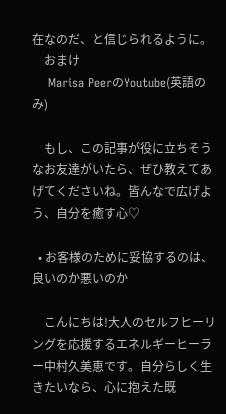在なのだ、と信じられるように。
    おまけ
    Marisa PeerのYoutube(英語のみ)

    もし、この記事が役に立ちそうなお友達がいたら、ぜひ教えてあげてくださいね。皆んなで広げよう、自分を癒す心♡

  • お客様のために妥協するのは、良いのか悪いのか

    こんにちは!大人のセルフヒーリングを応援するエネルギーヒーラー中村久美恵です。自分らしく生きたいなら、心に抱えた既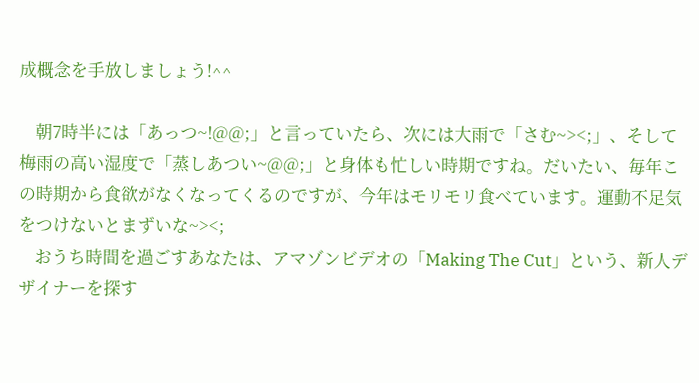成概念を手放しましょう!^^

    朝7時半には「あっつ~!@@;」と言っていたら、次には大雨で「さむ~><;」、そして梅雨の高い湿度で「蒸しあつい~@@;」と身体も忙しい時期ですね。だいたい、毎年この時期から食欲がなくなってくるのですが、今年はモリモリ食べています。運動不足気をつけないとまずいな~><;
    おうち時間を過ごすあなたは、アマゾンビデオの「Making The Cut」という、新人デザイナーを探す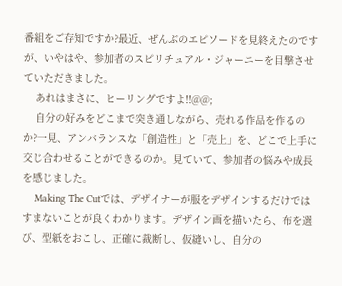番組をご存知ですか?最近、ぜんぶのエピソードを見終えたのですが、いやはや、参加者のスピリチュアル・ジャーニーを目撃させていただきました。
    あれはまさに、ヒーリングですよ!!@@;
    自分の好みをどこまで突き通しながら、売れる作品を作るのか?一見、アンバランスな「創造性」と「売上」を、どこで上手に交じ合わせることができるのか。見ていて、参加者の悩みや成長を感じました。
    Making The Cutでは、デザイナーが服をデザインするだけではすまないことが良くわかります。デザイン画を描いたら、布を選び、型紙をおこし、正確に裁断し、仮縫いし、自分の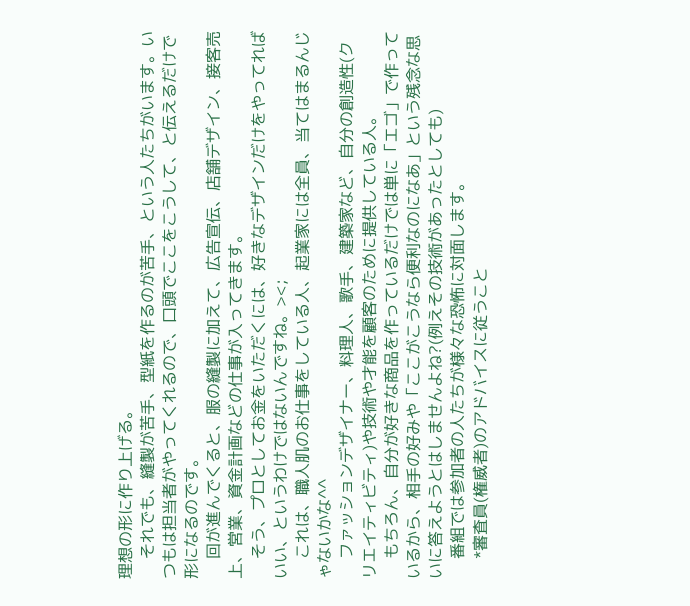理想の形に作り上げる。
    それでも、縫製が苦手、型紙を作るのが苦手、という人たちがいます。いつもは担当者がやってくれるので、口頭でここをこうして、と伝えるだけで形になるのです。
    回が進んでくると、服の縫製に加えて、広告宣伝、店舗デザイン、接客売上、営業、資金計画などの仕事が入ってきます。
    そう、プロとしてお金をいただくには、好きなデザインだけをやってればいい、というわけではないんですね。><;
    これは、職人肌のお仕事をしている人、起業家には全員、当てはまるんじゃないかな^^
    ファッションデザイナー、料理人、歌手、建築家など、自分の創造性(クリエイティビティ)や技術や才能を顧客のために提供している人。
    もちろん、自分が好きな商品を作っているだけでは単に「エゴ」で作っているから、相手の好みや「ここがこうなら便利なのになあ」という残念な思いに答えようとはしませんよね?(例えその技術があったとしても)
    番組では参加者の人たちが様々な恐怖に対面します。
    *審査員(権威者)のアドバイスに従うこと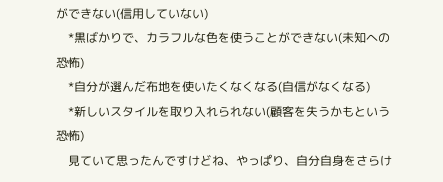ができない(信用していない)
    *黒ばかりで、カラフルな色を使うことができない(未知への恐怖)
    *自分が選んだ布地を使いたくなくなる(自信がなくなる)
    *新しいスタイルを取り入れられない(顧客を失うかもという恐怖)
    見ていて思ったんですけどね、やっぱり、自分自身をさらけ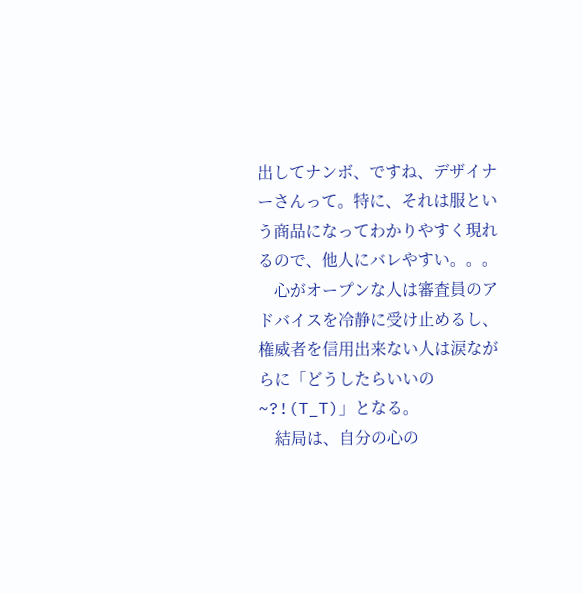出してナンボ、ですね、デザイナーさんって。特に、それは服という商品になってわかりやすく現れるので、他人にバレやすい。。。
    心がオープンな人は審査員のアドバイスを冷静に受け止めるし、権威者を信用出来ない人は涙ながらに「どうしたらいいの~?!(T_T)」となる。
    結局は、自分の心の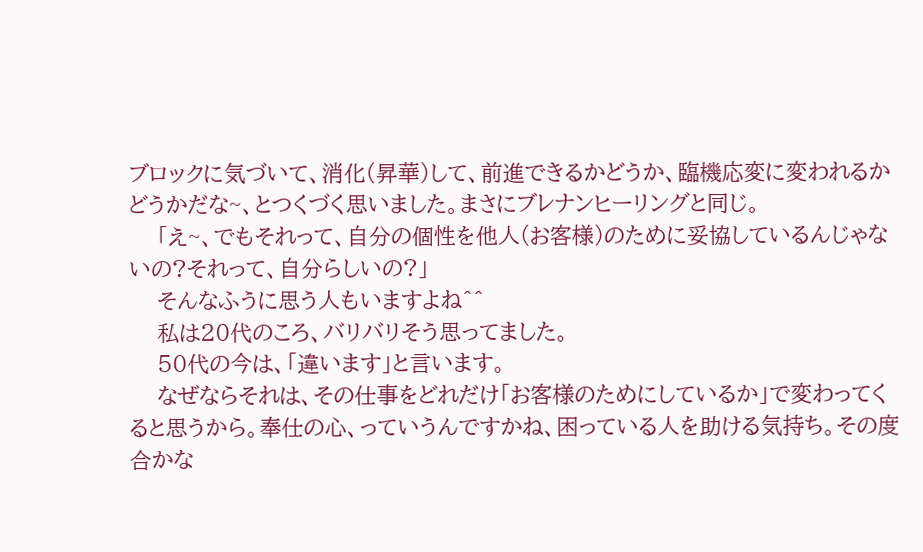ブロックに気づいて、消化(昇華)して、前進できるかどうか、臨機応変に変われるかどうかだな~、とつくづく思いました。まさにブレナンヒーリングと同じ。
    「え~、でもそれって、自分の個性を他人(お客様)のために妥協しているんじゃないの?それって、自分らしいの?」
    そんなふうに思う人もいますよね^^
    私は20代のころ、バリバリそう思ってました。
    50代の今は、「違います」と言います。
    なぜならそれは、その仕事をどれだけ「お客様のためにしているか」で変わってくると思うから。奉仕の心、っていうんですかね、困っている人を助ける気持ち。その度合かな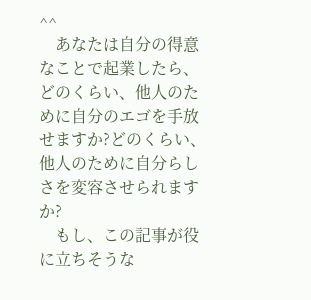^^
    あなたは自分の得意なことで起業したら、どのくらい、他人のために自分のエゴを手放せますか?どのくらい、他人のために自分らしさを変容させられますか?
    もし、この記事が役に立ちそうな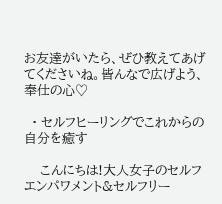お友達がいたら、ぜひ教えてあげてくださいね。皆んなで広げよう、奉仕の心♡

  • セルフヒーリングでこれからの自分を癒す

    こんにちは!大人女子のセルフエンパワメント&セルフリー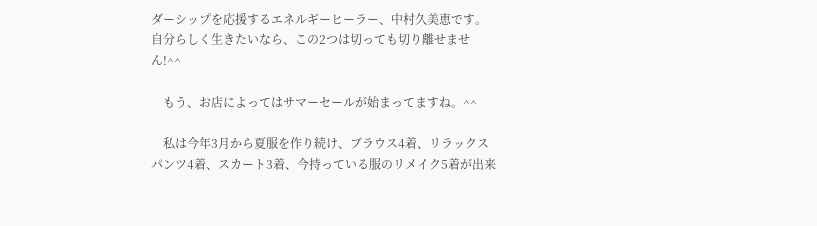ダーシップを応援するエネルギーヒーラー、中村久美恵です。自分らしく生きたいなら、この2つは切っても切り離せません!^^

    もう、お店によってはサマーセールが始まってますね。^^

    私は今年3月から夏服を作り続け、ブラウス4着、リラックスパンツ4着、スカート3着、今持っている服のリメイク5着が出来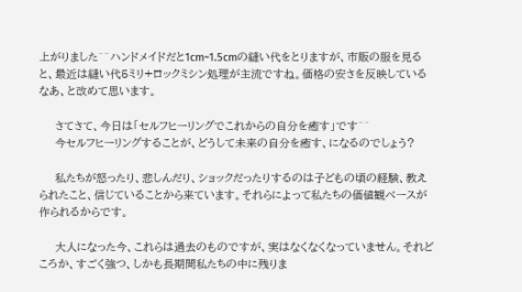上がりました^^ハンドメイドだと1cm~1.5cmの縫い代をとりますが、市販の服を見ると、最近は縫い代5ミリ+ロックミシン処理が主流ですね。価格の安さを反映しているなあ、と改めて思います。

    さてさて、今日は「セルフヒーリングでこれからの自分を癒す」です^^
    今セルフヒーリングすることが、どうして未来の自分を癒す、になるのでしょう?

    私たちが怒ったり、悲しんだり、ショックだったりするのは子どもの頃の経験、教えられたこと、信じていることから来ています。それらによって私たちの価値観ベースが作られるからです。

    大人になった今、これらは過去のものですが、実はなくなくなっていません。それどころか、すごく強つ、しかも長期間私たちの中に残りま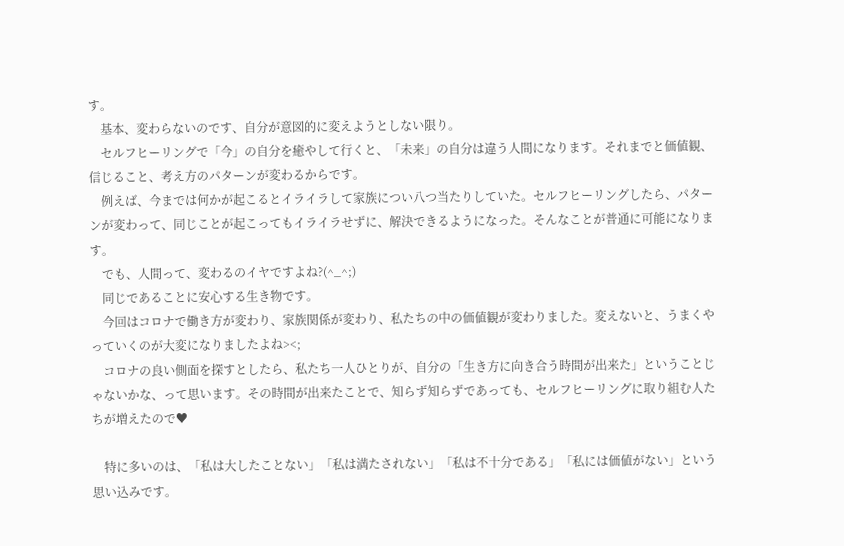す。
    基本、変わらないのです、自分が意図的に変えようとしない限り。
    セルフヒーリングで「今」の自分を癒やして行くと、「未来」の自分は違う人間になります。それまでと価値観、信じること、考え方のパターンが変わるからです。
    例えば、今までは何かが起こるとイライラして家族につい八つ当たりしていた。セルフヒーリングしたら、パターンが変わって、同じことが起こってもイライラせずに、解決できるようになった。そんなことが普通に可能になります。
    でも、人間って、変わるのイヤですよね?(^_^;)
    同じであることに安心する生き物です。
    今回はコロナで働き方が変わり、家族関係が変わり、私たちの中の価値観が変わりました。変えないと、うまくやっていくのが大変になりましたよね><;
    コロナの良い側面を探すとしたら、私たち一人ひとりが、自分の「生き方に向き合う時間が出来た」ということじゃないかな、って思います。その時間が出来たことで、知らず知らずであっても、セルフヒーリングに取り組む人たちが増えたので♥

    特に多いのは、「私は大したことない」「私は満たされない」「私は不十分である」「私には価値がない」という思い込みです。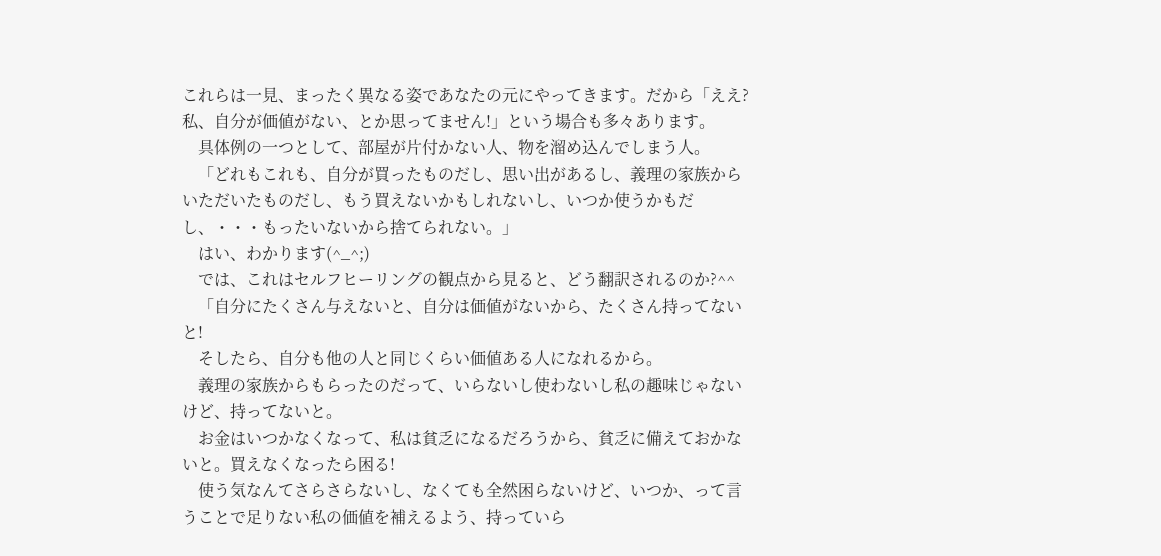これらは一見、まったく異なる姿であなたの元にやってきます。だから「ええ?私、自分が価値がない、とか思ってません!」という場合も多々あります。
    具体例の一つとして、部屋が片付かない人、物を溜め込んでしまう人。
    「どれもこれも、自分が買ったものだし、思い出があるし、義理の家族からいただいたものだし、もう買えないかもしれないし、いつか使うかもだし、・・・もったいないから捨てられない。」
    はい、わかります(^_^;)
    では、これはセルフヒーリングの観点から見ると、どう翻訳されるのか?^^
    「自分にたくさん与えないと、自分は価値がないから、たくさん持ってないと!
    そしたら、自分も他の人と同じくらい価値ある人になれるから。
    義理の家族からもらったのだって、いらないし使わないし私の趣味じゃないけど、持ってないと。
    お金はいつかなくなって、私は貧乏になるだろうから、貧乏に備えておかないと。買えなくなったら困る!
    使う気なんてさらさらないし、なくても全然困らないけど、いつか、って言うことで足りない私の価値を補えるよう、持っていら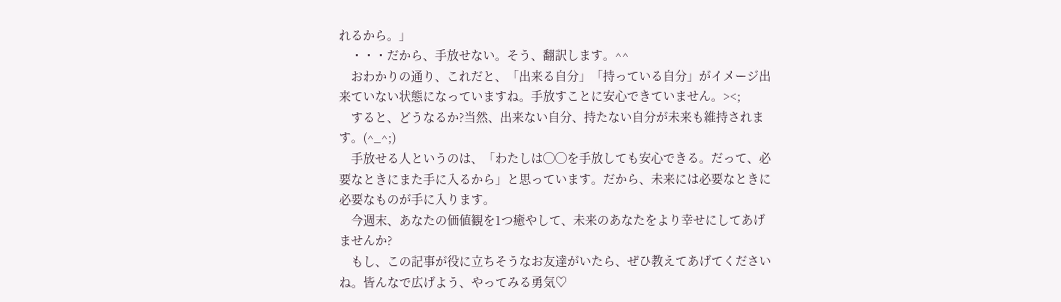れるから。」
    ・・・だから、手放せない。そう、翻訳します。^^
    おわかりの通り、これだと、「出来る自分」「持っている自分」がイメージ出来ていない状態になっていますね。手放すことに安心できていません。><;
    すると、どうなるか?当然、出来ない自分、持たない自分が未来も維持されます。(^_^;)
    手放せる人というのは、「わたしは◯◯を手放しても安心できる。だって、必要なときにまた手に入るから」と思っています。だから、未来には必要なときに必要なものが手に入ります。
    今週末、あなたの価値観を1つ癒やして、未来のあなたをより幸せにしてあげませんか?
    もし、この記事が役に立ちそうなお友達がいたら、ぜひ教えてあげてくださいね。皆んなで広げよう、やってみる勇気♡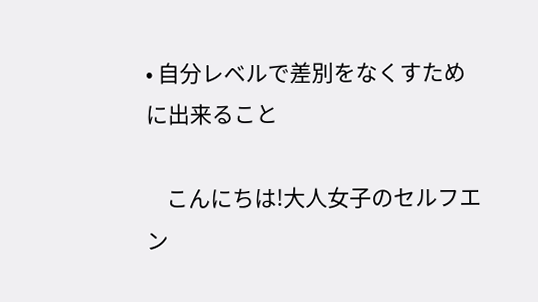• 自分レベルで差別をなくすために出来ること

    こんにちは!大人女子のセルフエン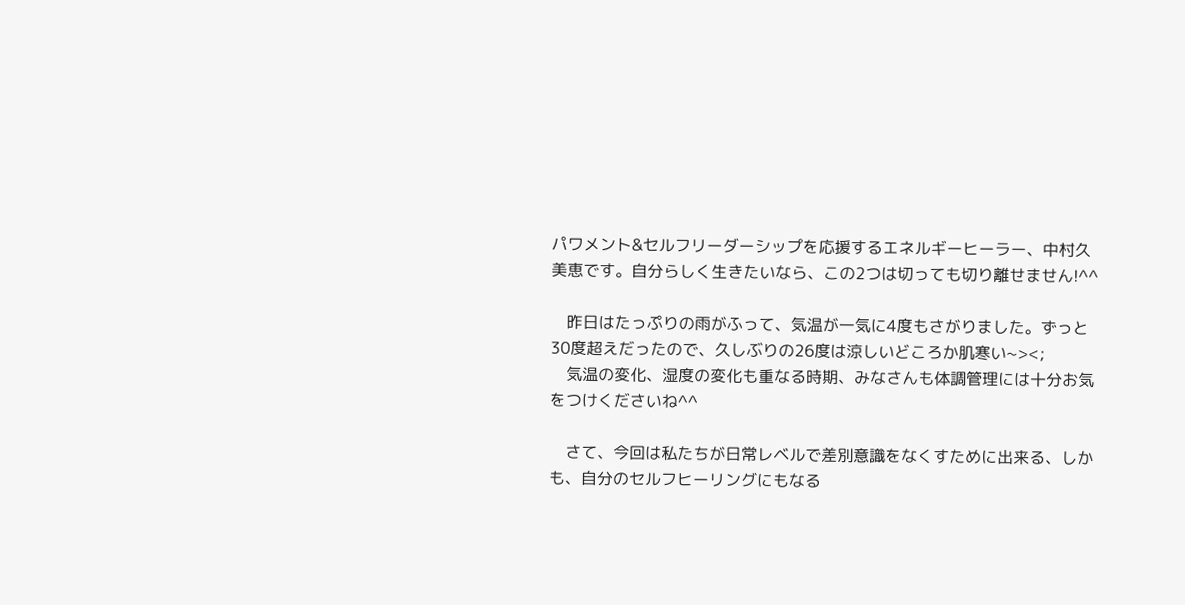パワメント&セルフリーダーシップを応援するエネルギーヒーラー、中村久美恵です。自分らしく生きたいなら、この2つは切っても切り離せません!^^

    昨日はたっぷりの雨がふって、気温が一気に4度もさがりました。ずっと30度超えだったので、久しぶりの26度は涼しいどころか肌寒い~><;
    気温の変化、湿度の変化も重なる時期、みなさんも体調管理には十分お気をつけくださいね^^

    さて、今回は私たちが日常レベルで差別意識をなくすために出来る、しかも、自分のセルフヒーリングにもなる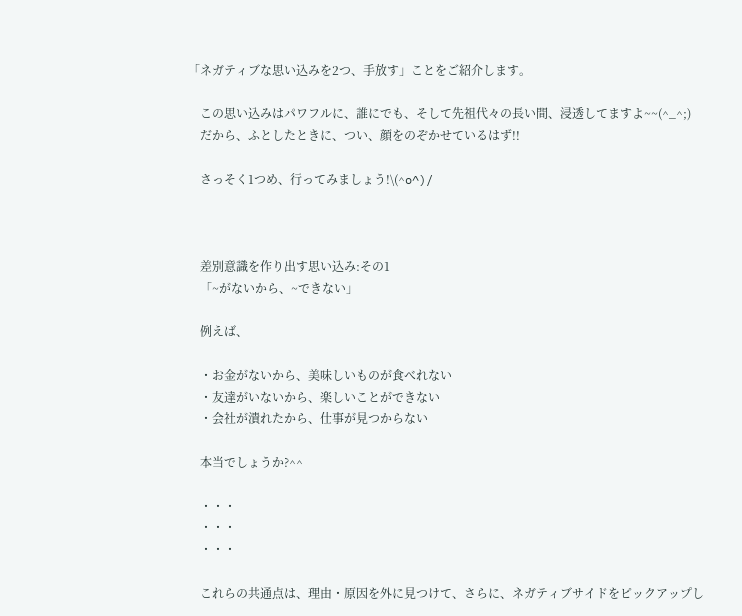「ネガティブな思い込みを2つ、手放す」ことをご紹介します。

    この思い込みはパワフルに、誰にでも、そして先祖代々の長い間、浸透してますよ~~(^_^;)
    だから、ふとしたときに、つい、顔をのぞかせているはず!!

    さっそく1つめ、行ってみましょう!\(^o^)/



    差別意識を作り出す思い込み:その1
    「~がないから、~できない」

    例えば、

    ・お金がないから、美味しいものが食べれない
    ・友達がいないから、楽しいことができない
    ・会社が潰れたから、仕事が見つからない

    本当でしょうか?^^

    ・・・
    ・・・
    ・・・

    これらの共通点は、理由・原因を外に見つけて、さらに、ネガティブサイドをピックアップし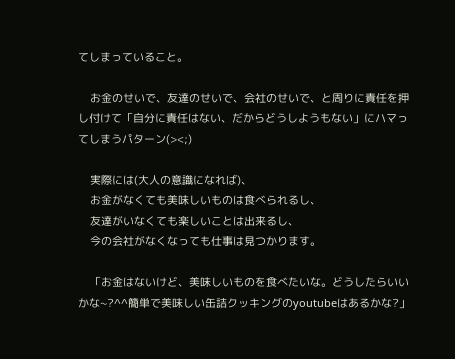てしまっていること。

    お金のせいで、友達のせいで、会社のせいで、と周りに責任を押し付けて「自分に責任はない、だからどうしようもない」にハマってしまうパターン(><;)

    実際には(大人の意識になれば)、
    お金がなくても美味しいものは食べられるし、
    友達がいなくても楽しいことは出来るし、
    今の会社がなくなっても仕事は見つかります。

    「お金はないけど、美味しいものを食べたいな。どうしたらいいかな~?^^簡単で美味しい缶詰クッキングのyoutubeはあるかな?」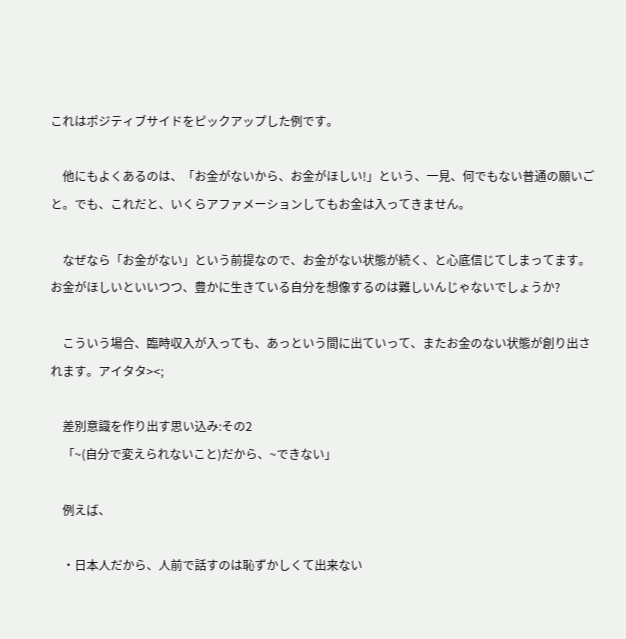これはポジティブサイドをピックアップした例です。

    他にもよくあるのは、「お金がないから、お金がほしい!」という、一見、何でもない普通の願いごと。でも、これだと、いくらアファメーションしてもお金は入ってきません。

    なぜなら「お金がない」という前提なので、お金がない状態が続く、と心底信じてしまってます。お金がほしいといいつつ、豊かに生きている自分を想像するのは難しいんじゃないでしょうか?

    こういう場合、臨時収入が入っても、あっという間に出ていって、またお金のない状態が創り出されます。アイタタ><;

    差別意識を作り出す思い込み:その2
    「~(自分で変えられないこと)だから、~できない」

    例えば、

    ・日本人だから、人前で話すのは恥ずかしくて出来ない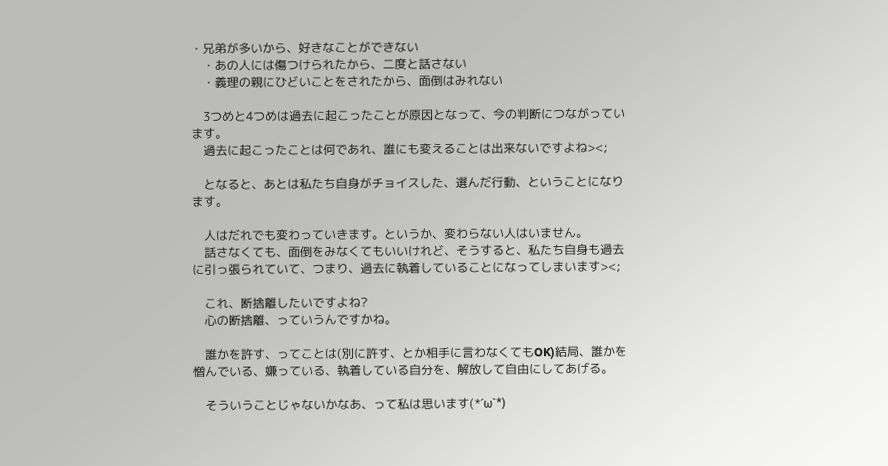・兄弟が多いから、好きなことができない
    ・あの人には傷つけられたから、二度と話さない
    ・義理の親にひどいことをされたから、面倒はみれない

    3つめと4つめは過去に起こったことが原因となって、今の判断につながっています。
    過去に起こったことは何であれ、誰にも変えることは出来ないですよね><;

    となると、あとは私たち自身がチョイスした、選んだ行動、ということになります。

    人はだれでも変わっていきます。というか、変わらない人はいません。
    話さなくても、面倒をみなくてもいいけれど、そうすると、私たち自身も過去に引っ張られていて、つまり、過去に執着していることになってしまいます><;

    これ、断捨離したいですよね?
    心の断捨離、っていうんですかね。

    誰かを許す、ってことは(別に許す、とか相手に言わなくてもOK)結局、誰かを憎んでいる、嫌っている、執着している自分を、解放して自由にしてあげる。

    そういうことじゃないかなあ、って私は思います(*´ω`*)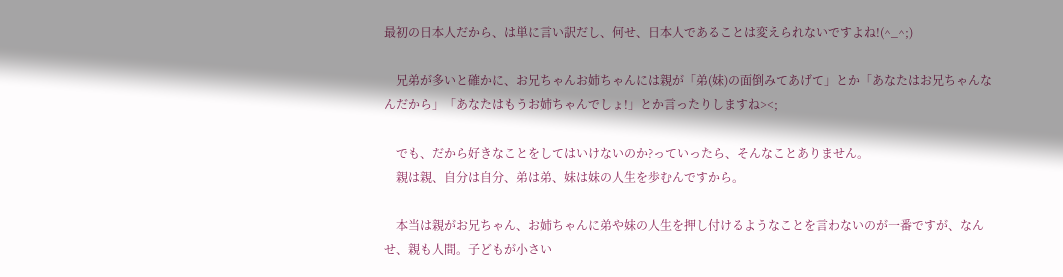最初の日本人だから、は単に言い訳だし、何せ、日本人であることは変えられないですよね!(^_^;)

    兄弟が多いと確かに、お兄ちゃんお姉ちゃんには親が「弟(妹)の面倒みてあげて」とか「あなたはお兄ちゃんなんだから」「あなたはもうお姉ちゃんでしょ!」とか言ったりしますね><;

    でも、だから好きなことをしてはいけないのか?っていったら、そんなことありません。
    親は親、自分は自分、弟は弟、妹は妹の人生を歩むんですから。

    本当は親がお兄ちゃん、お姉ちゃんに弟や妹の人生を押し付けるようなことを言わないのが一番ですが、なんせ、親も人間。子どもが小さい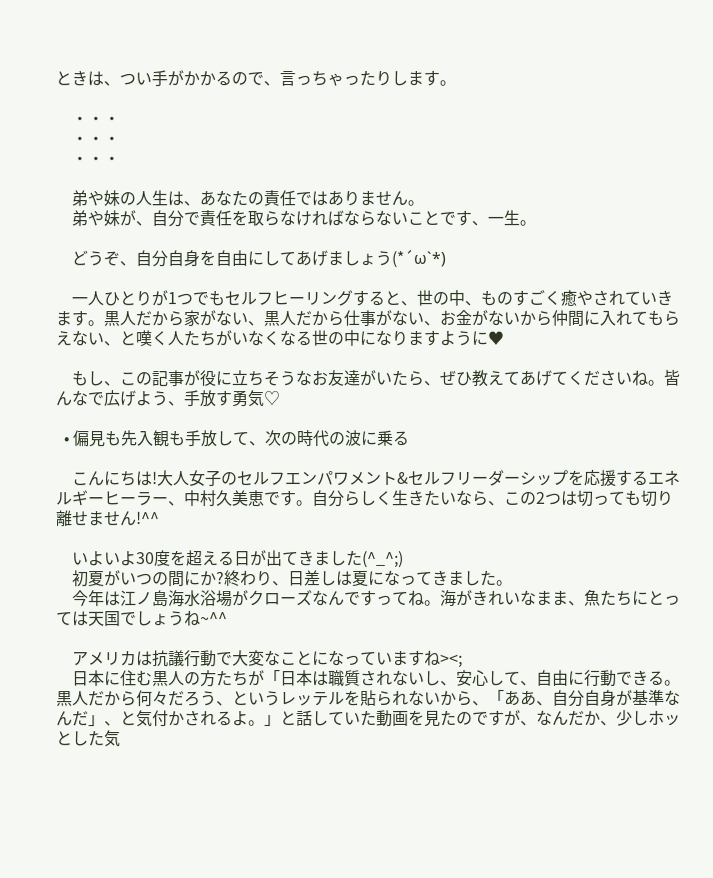ときは、つい手がかかるので、言っちゃったりします。

    ・・・
    ・・・
    ・・・

    弟や妹の人生は、あなたの責任ではありません。
    弟や妹が、自分で責任を取らなければならないことです、一生。

    どうぞ、自分自身を自由にしてあげましょう(*´ω`*)

    一人ひとりが1つでもセルフヒーリングすると、世の中、ものすごく癒やされていきます。黒人だから家がない、黒人だから仕事がない、お金がないから仲間に入れてもらえない、と嘆く人たちがいなくなる世の中になりますように♥

    もし、この記事が役に立ちそうなお友達がいたら、ぜひ教えてあげてくださいね。皆んなで広げよう、手放す勇気♡

  • 偏見も先入観も手放して、次の時代の波に乗る

    こんにちは!大人女子のセルフエンパワメント&セルフリーダーシップを応援するエネルギーヒーラー、中村久美恵です。自分らしく生きたいなら、この2つは切っても切り離せません!^^

    いよいよ30度を超える日が出てきました(^_^;)
    初夏がいつの間にか?終わり、日差しは夏になってきました。
    今年は江ノ島海水浴場がクローズなんですってね。海がきれいなまま、魚たちにとっては天国でしょうね~^^

    アメリカは抗議行動で大変なことになっていますね><;
    日本に住む黒人の方たちが「日本は職質されないし、安心して、自由に行動できる。黒人だから何々だろう、というレッテルを貼られないから、「ああ、自分自身が基準なんだ」、と気付かされるよ。」と話していた動画を見たのですが、なんだか、少しホッとした気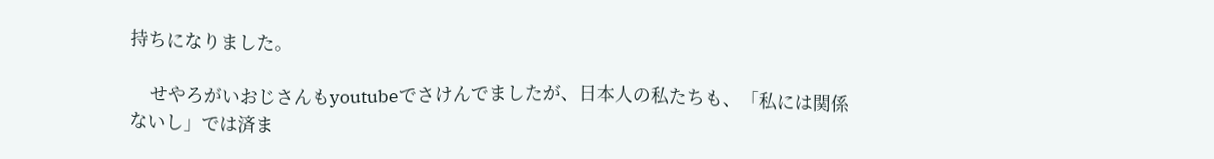持ちになりました。

    せやろがいおじさんもyoutubeでさけんでましたが、日本人の私たちも、「私には関係ないし」では済ま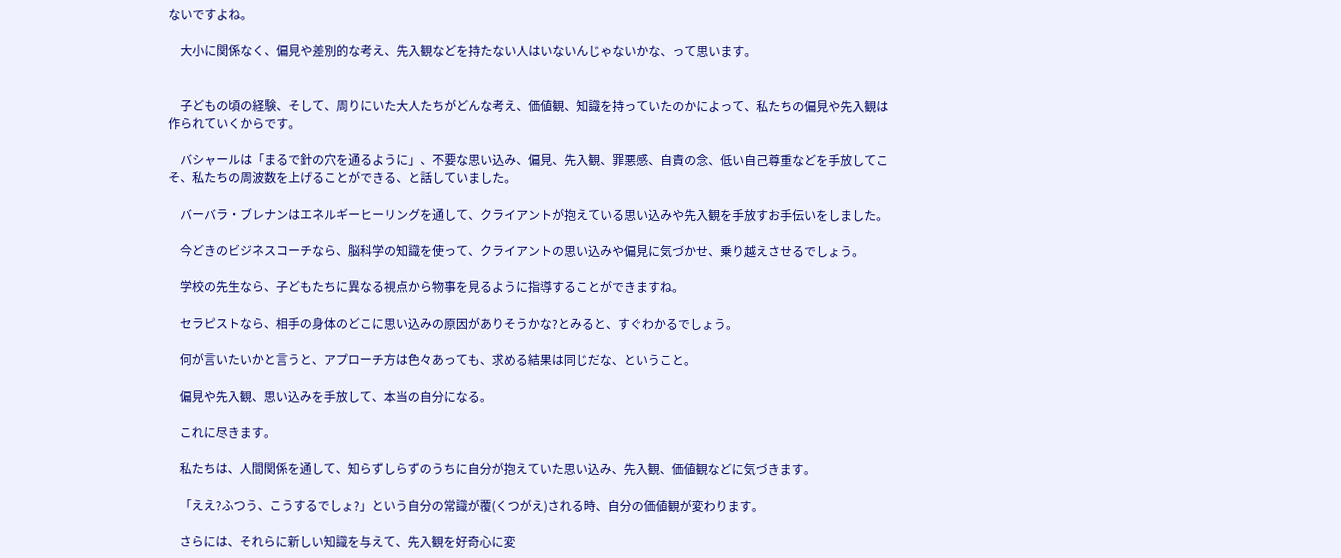ないですよね。

    大小に関係なく、偏見や差別的な考え、先入観などを持たない人はいないんじゃないかな、って思います。


    子どもの頃の経験、そして、周りにいた大人たちがどんな考え、価値観、知識を持っていたのかによって、私たちの偏見や先入観は作られていくからです。

    バシャールは「まるで針の穴を通るように」、不要な思い込み、偏見、先入観、罪悪感、自責の念、低い自己尊重などを手放してこそ、私たちの周波数を上げることができる、と話していました。

    バーバラ・ブレナンはエネルギーヒーリングを通して、クライアントが抱えている思い込みや先入観を手放すお手伝いをしました。

    今どきのビジネスコーチなら、脳科学の知識を使って、クライアントの思い込みや偏見に気づかせ、乗り越えさせるでしょう。

    学校の先生なら、子どもたちに異なる視点から物事を見るように指導することができますね。

    セラピストなら、相手の身体のどこに思い込みの原因がありそうかな?とみると、すぐわかるでしょう。

    何が言いたいかと言うと、アプローチ方は色々あっても、求める結果は同じだな、ということ。

    偏見や先入観、思い込みを手放して、本当の自分になる。

    これに尽きます。

    私たちは、人間関係を通して、知らずしらずのうちに自分が抱えていた思い込み、先入観、価値観などに気づきます。

    「ええ?ふつう、こうするでしょ?」という自分の常識が覆(くつがえ)される時、自分の価値観が変わります。

    さらには、それらに新しい知識を与えて、先入観を好奇心に変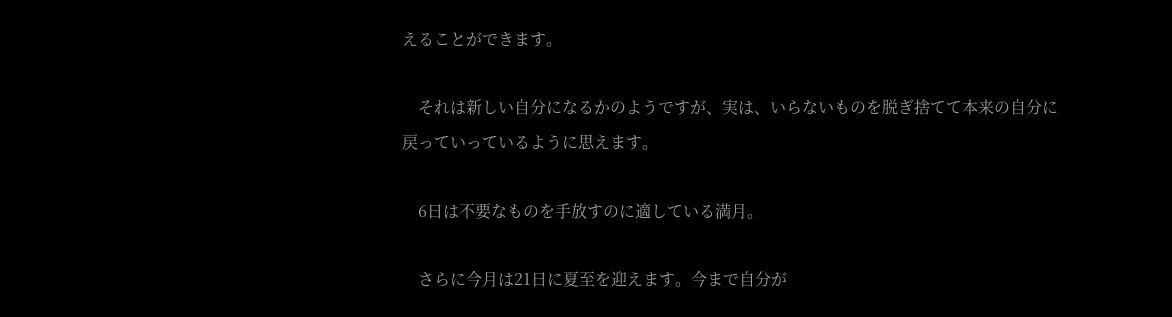えることができます。

    それは新しい自分になるかのようですが、実は、いらないものを脱ぎ捨てて本来の自分に戻っていっているように思えます。

    6日は不要なものを手放すのに適している満月。

    さらに今月は21日に夏至を迎えます。今まで自分が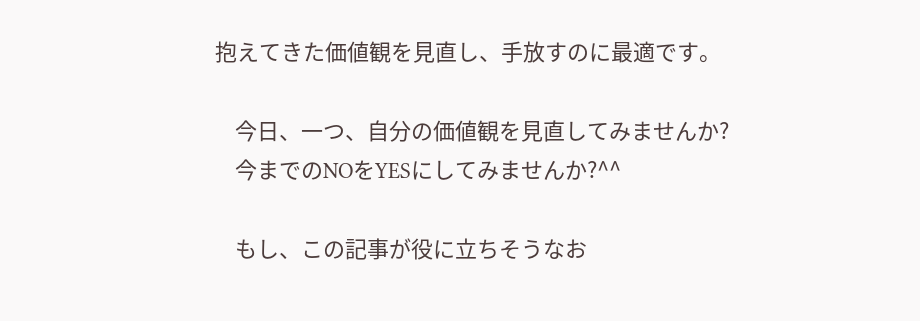抱えてきた価値観を見直し、手放すのに最適です。

    今日、一つ、自分の価値観を見直してみませんか?
    今までのNOをYESにしてみませんか?^^

    もし、この記事が役に立ちそうなお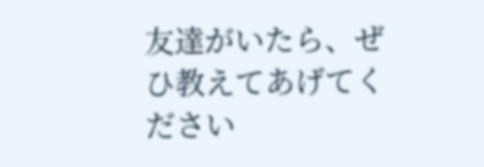友達がいたら、ぜひ教えてあげてください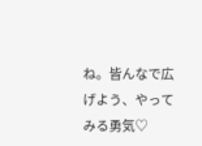ね。皆んなで広げよう、やってみる勇気♡